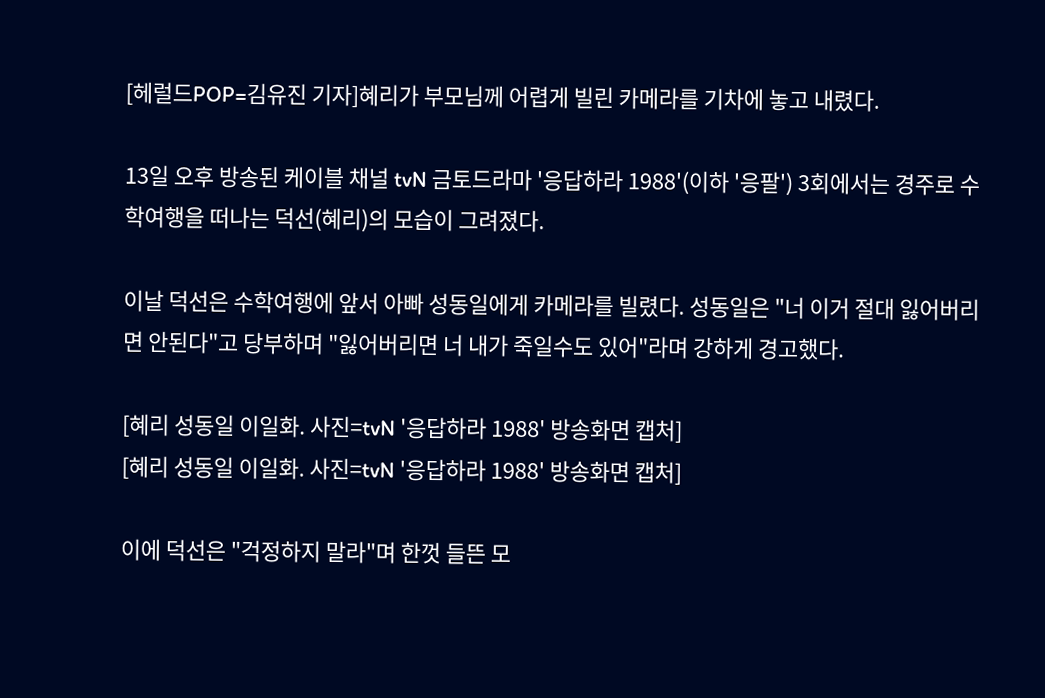[헤럴드POP=김유진 기자]혜리가 부모님께 어렵게 빌린 카메라를 기차에 놓고 내렸다.

13일 오후 방송된 케이블 채널 tvN 금토드라마 '응답하라 1988'(이하 '응팔') 3회에서는 경주로 수학여행을 떠나는 덕선(혜리)의 모습이 그려졌다.

이날 덕선은 수학여행에 앞서 아빠 성동일에게 카메라를 빌렸다. 성동일은 "너 이거 절대 잃어버리면 안된다"고 당부하며 "잃어버리면 너 내가 죽일수도 있어"라며 강하게 경고했다.

[혜리 성동일 이일화. 사진=tvN '응답하라 1988' 방송화면 캡처]
[혜리 성동일 이일화. 사진=tvN '응답하라 1988' 방송화면 캡처]

이에 덕선은 "걱정하지 말라"며 한껏 들뜬 모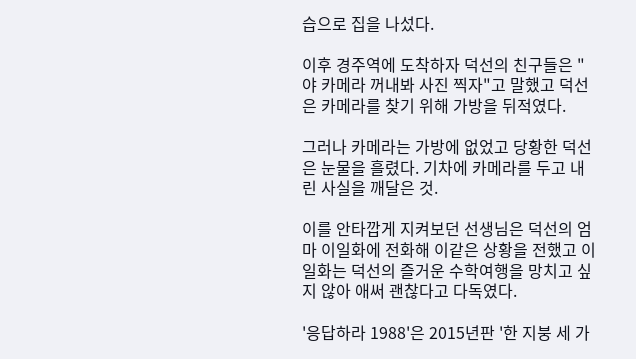습으로 집을 나섰다.

이후 경주역에 도착하자 덕선의 친구들은 "야 카메라 꺼내봐 사진 찍자"고 말했고 덕선은 카메라를 찾기 위해 가방을 뒤적였다.

그러나 카메라는 가방에 없었고 당황한 덕선은 눈물을 흘렸다. 기차에 카메라를 두고 내린 사실을 깨달은 것.

이를 안타깝게 지켜보던 선생님은 덕선의 엄마 이일화에 전화해 이같은 상황을 전했고 이일화는 덕선의 즐거운 수학여행을 망치고 싶지 않아 애써 괜찮다고 다독였다.

'응답하라 1988'은 2015년판 '한 지붕 세 가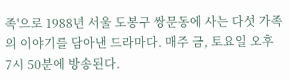족'으로 1988년 서울 도봉구 쌍문동에 사는 다섯 가족의 이야기를 담아낸 드라마다. 매주 금, 토요일 오후 7시 50분에 방송된다.